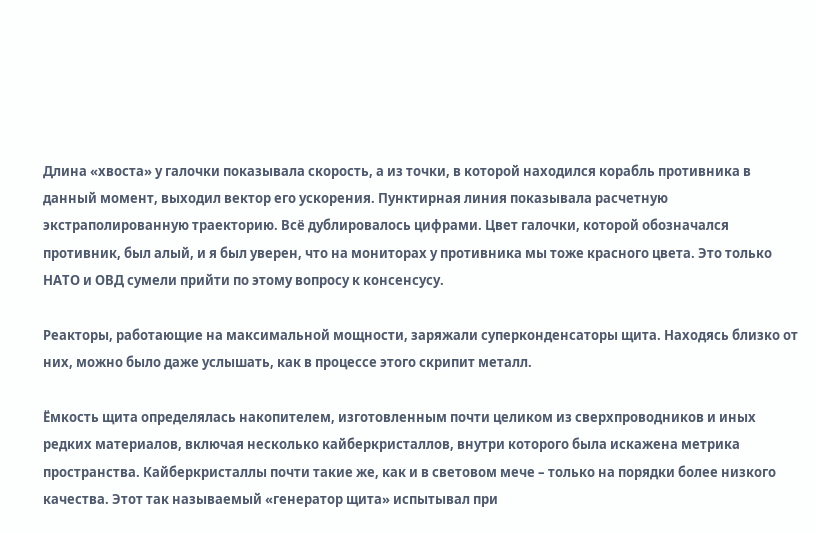Длина «хвоста» у галочки показывала скорость, а из точки, в которой находился корабль противника в данный момент, выходил вектор его ускорения. Пунктирная линия показывала расчетную экстраполированную траекторию. Всё дублировалось цифрами. Цвет галочки, которой обозначался противник, был алый, и я был уверен, что на мониторах у противника мы тоже красного цвета. Это только НАТО и ОВД сумели прийти по этому вопросу к консенсусу.

Реакторы, работающие на максимальной мощности, заряжали суперконденсаторы щита. Находясь близко от них, можно было даже услышать, как в процессе этого скрипит металл.

Ёмкость щита определялась накопителем, изготовленным почти целиком из сверхпроводников и иных редких материалов, включая несколько кайберкристаллов, внутри которого была искажена метрика пространства. Кайберкристаллы почти такие же, как и в световом мече – только на порядки более низкого качества. Этот так называемый «генератор щита» испытывал при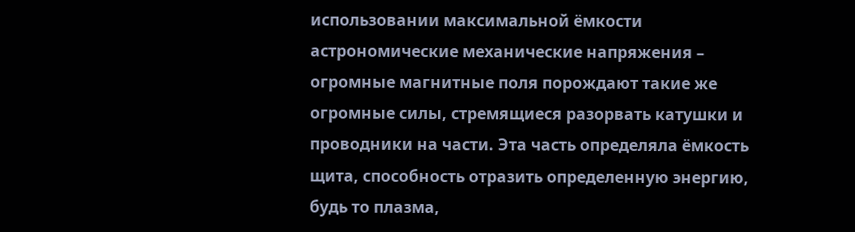использовании максимальной ёмкости астрономические механические напряжения – огромные магнитные поля порождают такие же огромные силы, стремящиеся разорвать катушки и проводники на части. Эта часть определяла ёмкость щита, способность отразить определенную энергию, будь то плазма,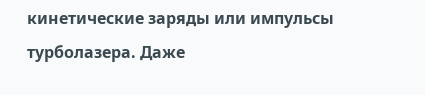кинетические заряды или импульсы турболазера. Даже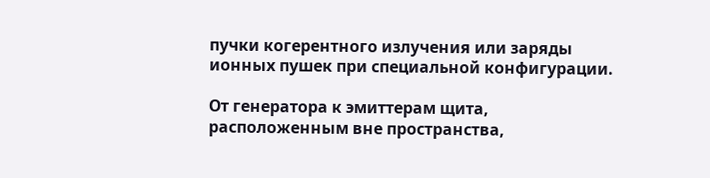пучки когерентного излучения или заряды ионных пушек при специальной конфигурации.

От генератора к эмиттерам щита, расположенным вне пространства,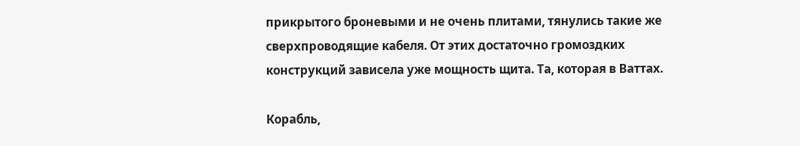прикрытого броневыми и не очень плитами, тянулись такие же сверхпроводящие кабеля. От этих достаточно громоздких конструкций зависела уже мощность щита. Та, которая в Ваттах.

Корабль,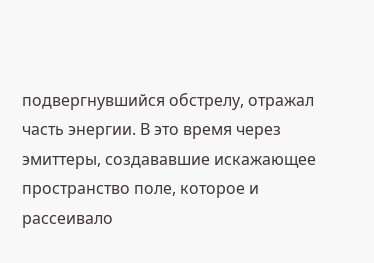подвергнувшийся обстрелу, отражал часть энергии. В это время через эмиттеры, создававшие искажающее пространство поле, которое и рассеивало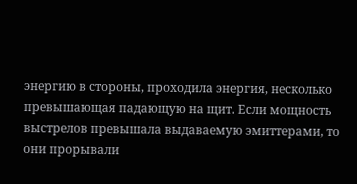энергию в стороны, проходила энергия, несколько превышающая падающую на щит. Если мощность выстрелов превышала выдаваемую эмиттерами, то они прорывали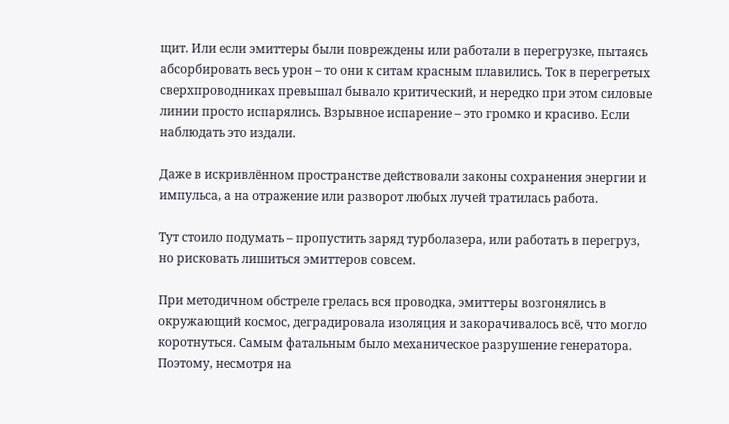щит. Или если эмиттеры были повреждены или работали в перегрузке, пытаясь абсорбировать весь урон – то они к ситам красным плавились. Ток в перегретых сверхпроводниках превышал бывало критический, и нередко при этом силовые линии просто испарялись. Взрывное испарение – это громко и красиво. Если наблюдать это издали.

Даже в искривлённом пространстве действовали законы сохранения энергии и импульса, а на отражение или разворот любых лучей тратилась работа.

Тут стоило подумать – пропустить заряд турболазера, или работать в перегруз, но рисковать лишиться эмиттеров совсем.

При методичном обстреле грелась вся проводка, эмиттеры возгонялись в окружающий космос, деградировала изоляция и закорачивалось всё, что могло коротнуться. Самым фатальным было механическое разрушение генератора. Поэтому, несмотря на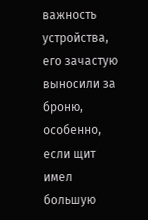важность устройства, его зачастую выносили за броню, особенно, если щит имел большую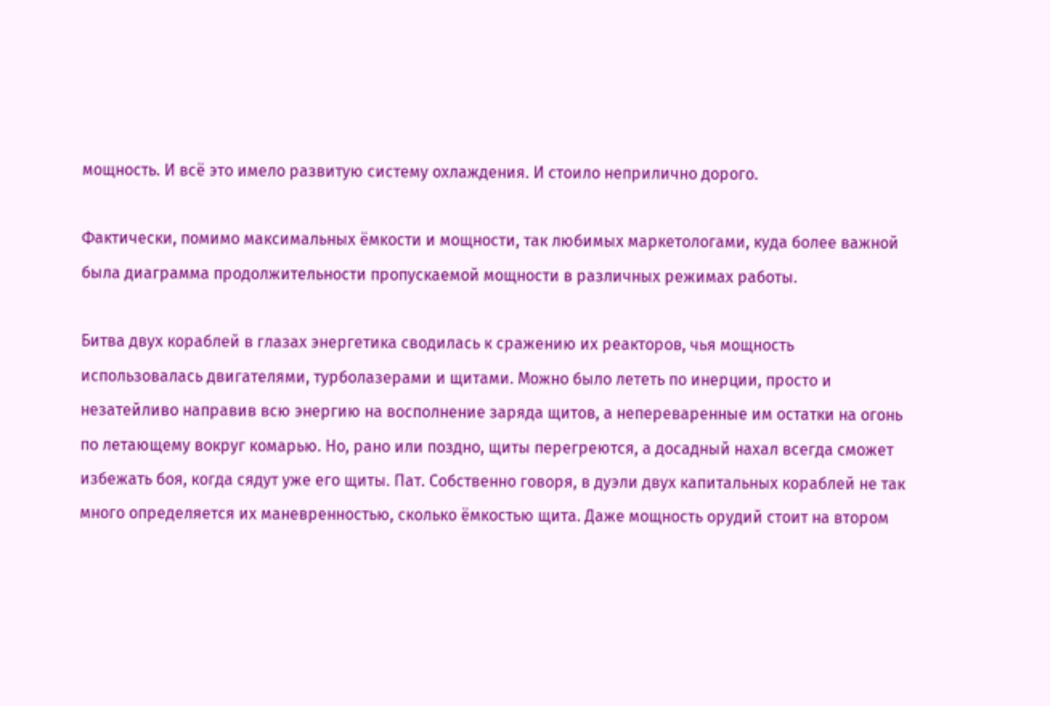мощность. И всё это имело развитую систему охлаждения. И стоило неприлично дорого.

Фактически, помимо максимальных ёмкости и мощности, так любимых маркетологами, куда более важной была диаграмма продолжительности пропускаемой мощности в различных режимах работы.

Битва двух кораблей в глазах энергетика сводилась к сражению их реакторов, чья мощность использовалась двигателями, турболазерами и щитами. Можно было лететь по инерции, просто и незатейливо направив всю энергию на восполнение заряда щитов, а непереваренные им остатки на огонь по летающему вокруг комарью. Но, рано или поздно, щиты перегреются, а досадный нахал всегда сможет избежать боя, когда сядут уже его щиты. Пат. Собственно говоря, в дуэли двух капитальных кораблей не так много определяется их маневренностью, сколько ёмкостью щита. Даже мощность орудий стоит на втором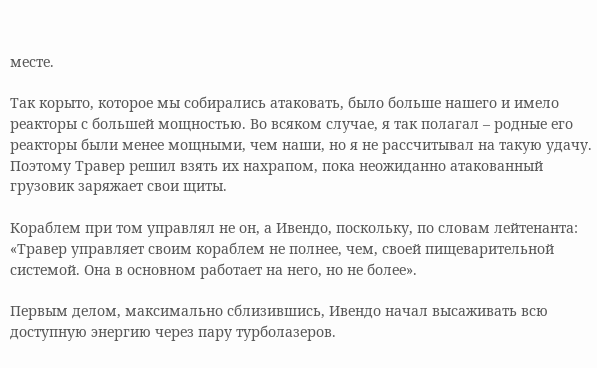месте.

Так корыто, которое мы собирались атаковать, было больше нашего и имело реакторы с большей мощностью. Во всяком случае, я так полагал – родные его реакторы были менее мощными, чем наши, но я не рассчитывал на такую удачу. Поэтому Травер решил взять их нахрапом, пока неожиданно атакованный грузовик заряжает свои щиты.

Кораблем при том управлял не он, а Ивендо, поскольку, по словам лейтенанта: «Травер управляет своим кораблем не полнее, чем, своей пищеварительной системой. Она в основном работает на него, но не более».

Первым делом, максимально сблизившись, Ивендо начал высаживать всю доступную энергию через пару турболазеров.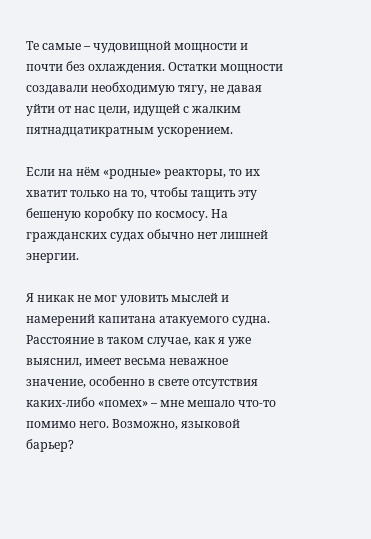Те самые – чудовищной мощности и почти без охлаждения. Остатки мощности создавали необходимую тягу, не давая уйти от нас цели, идущей с жалким пятнадцатикратным ускорением.

Если на нём «родные» реакторы, то их хватит только на то, чтобы тащить эту бешеную коробку по космосу. На гражданских судах обычно нет лишней энергии.

Я никак не мог уловить мыслей и намерений капитана атакуемого судна. Расстояние в таком случае, как я уже выяснил, имеет весьма неважное значение, особенно в свете отсутствия каких-либо «помех» – мне мешало что-то помимо него. Возможно, языковой барьер?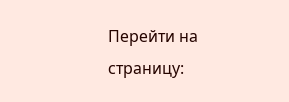Перейти на страницу: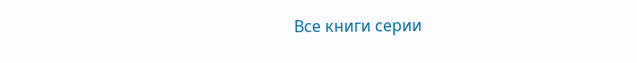Все книги серии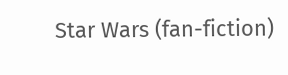Star Wars (fan-fiction)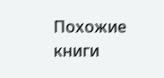Похожие книги